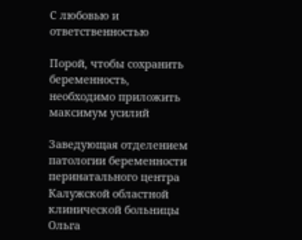С любовью и ответственностью

Порой, чтобы сохранить беременность, необходимо приложить максимум усилий

Заведующая отделением патологии беременности перинатального центра Калужской областной клинической больницы Ольга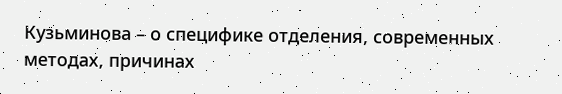Кузьминова – о специфике отделения, современных методах, причинах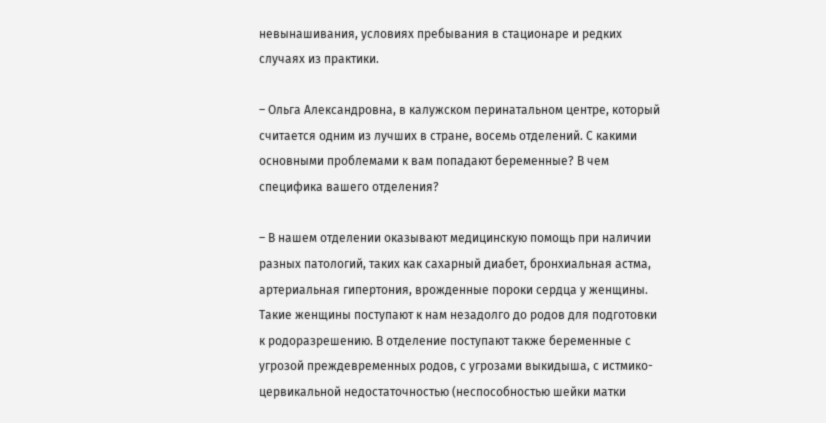невынашивания, условиях пребывания в стационаре и редких случаях из практики.

– Ольга Александровна, в калужском перинатальном центре, который считается одним из лучших в стране, восемь отделений. С какими основными проблемами к вам попадают беременные? В чем специфика вашего отделения?

– В нашем отделении оказывают медицинскую помощь при наличии разных патологий, таких как сахарный диабет, бронхиальная астма, артериальная гипертония, врожденные пороки сердца у женщины. Такие женщины поступают к нам незадолго до родов для подготовки к родоразрешению. В отделение поступают также беременные с угрозой преждевременных родов, с угрозами выкидыша, с истмико-цервикальной недостаточностью (неспособностью шейки матки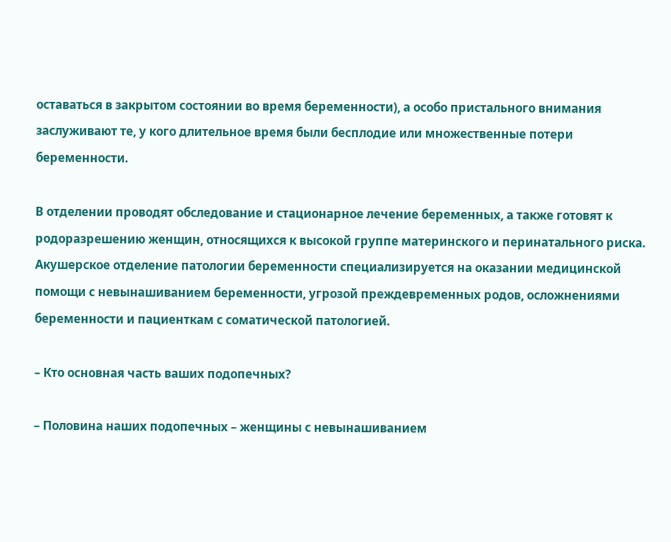оставаться в закрытом состоянии во время беременности), а особо пристального внимания заслуживают те, у кого длительное время были бесплодие или множественные потери беременности.

В отделении проводят обследование и стационарное лечение беременных, а также готовят к родоразрешению женщин, относящихся к высокой группе материнского и перинатального риска. Акушерское отделение патологии беременности специализируется на оказании медицинской помощи с невынашиванием беременности, угрозой преждевременных родов, осложнениями беременности и пациенткам с соматической патологией.

– Кто основная часть ваших подопечных?

– Половина наших подопечных – женщины с невынашиванием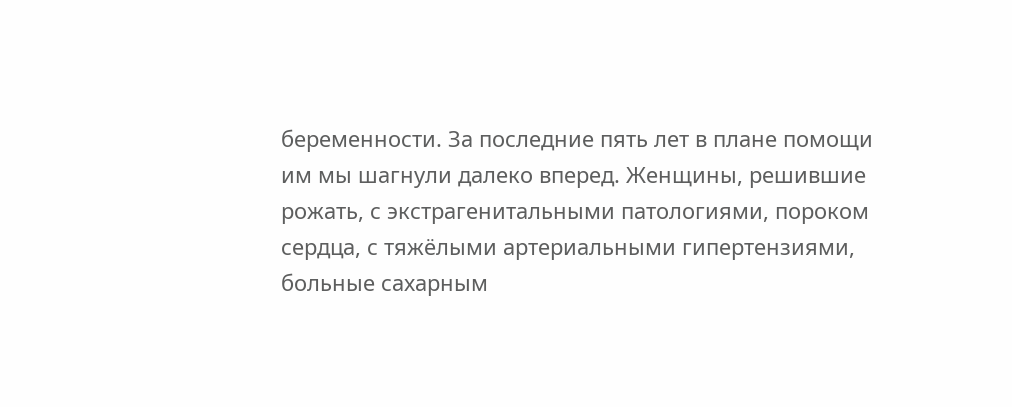беременности. За последние пять лет в плане помощи им мы шагнули далеко вперед. Женщины, решившие рожать, с экстрагенитальными патологиями, пороком сердца, с тяжёлыми артериальными гипертензиями, больные сахарным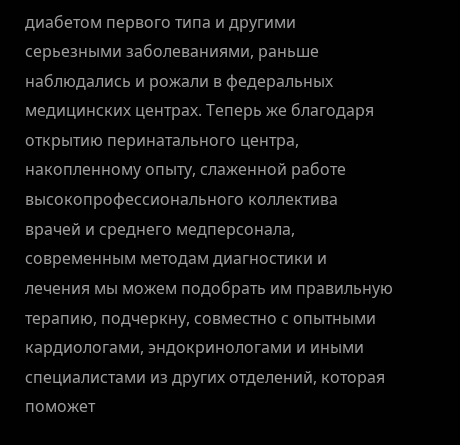диабетом первого типа и другими серьезными заболеваниями, раньше наблюдались и рожали в федеральных медицинских центрах. Теперь же благодаря открытию перинатального центра, накопленному опыту, слаженной работе высокопрофессионального коллектива врачей и среднего медперсонала, современным методам диагностики и лечения мы можем подобрать им правильную терапию, подчеркну, совместно с опытными кардиологами, эндокринологами и иными специалистами из других отделений, которая поможет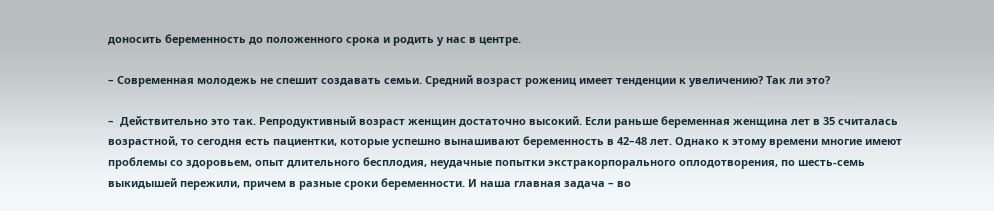доносить беременность до положенного срока и родить у нас в центре.

– Современная молодежь не спешит создавать семьи. Средний возраст рожениц имеет тенденции к увеличению? Так ли это?

–  Действительно это так. Репродуктивный возраст женщин достаточно высокий. Если раньше беременная женщина лет в 35 считалась возрастной, то сегодня есть пациентки, которые успешно вынашивают беременность в 42–48 лет. Однако к этому времени многие имеют проблемы со здоровьем, опыт длительного бесплодия, неудачные попытки экстракорпорального оплодотворения, по шесть-семь выкидышей пережили, причем в разные сроки беременности. И наша главная задача – во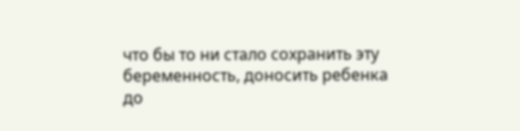что бы то ни стало сохранить эту беременность, доносить ребенка до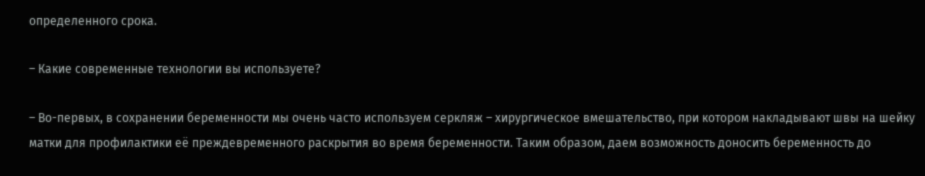определенного срока.

– Какие современные технологии вы используете?

– Во-первых, в сохранении беременности мы очень часто используем серкляж – хирургическое вмешательство, при котором накладывают швы на шейку матки для профилактики её преждевременного раскрытия во время беременности. Таким образом, даем возможность доносить беременность до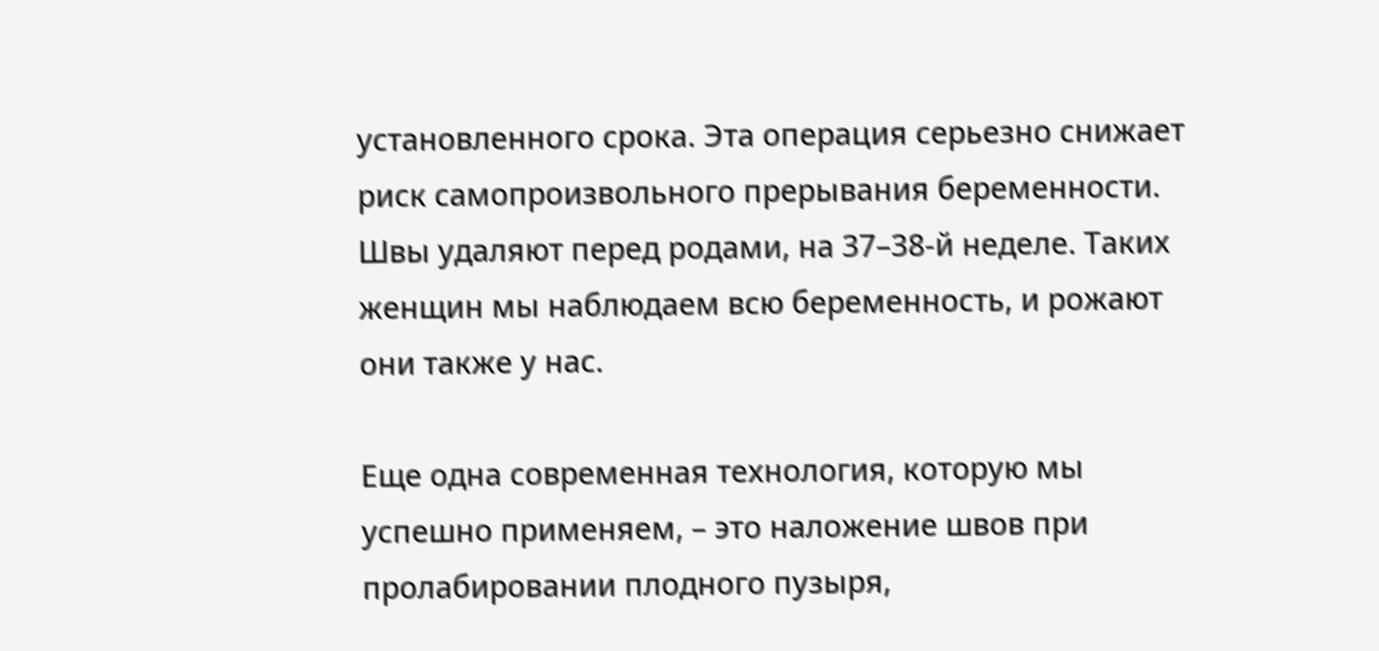установленного срока. Эта операция серьезно снижает риск самопроизвольного прерывания беременности. Швы удаляют перед родами, на 37–38-й неделе. Таких женщин мы наблюдаем всю беременность, и рожают они также у нас.

Еще одна современная технология, которую мы успешно применяем, – это наложение швов при пролабировании плодного пузыря,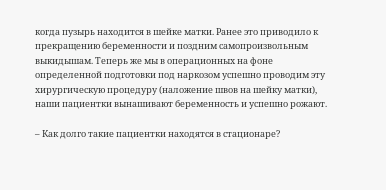когда пузырь находится в шейке матки. Ранее это приводило к прекращению беременности и поздним самопроизвольным выкидышам. Теперь же мы в операционных на фоне определенной подготовки под наркозом успешно проводим эту хирургическую процедуру (наложение швов на шейку матки), наши пациентки вынашивают беременность и успешно рожают.

– Как долго такие пациентки находятся в стационаре?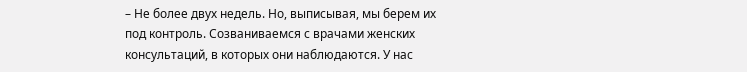– Не более двух недель. Но, выписывая, мы берем их под контроль. Созваниваемся с врачами женских консультаций, в которых они наблюдаются. У нас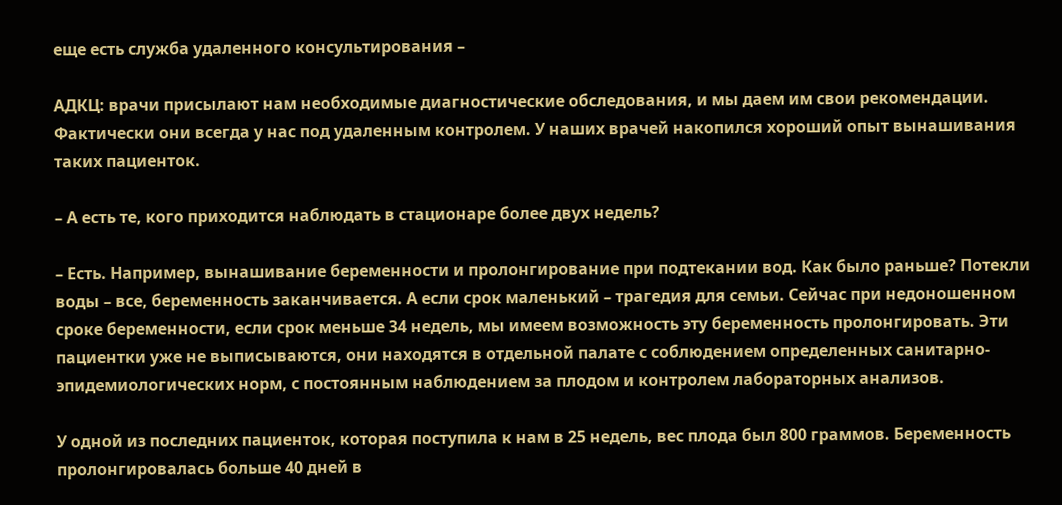еще есть служба удаленного консультирования –

АДКЦ: врачи присылают нам необходимые диагностические обследования, и мы даем им свои рекомендации. Фактически они всегда у нас под удаленным контролем. У наших врачей накопился хороший опыт вынашивания таких пациенток.

– А есть те, кого приходится наблюдать в стационаре более двух недель?

– Есть. Например, вынашивание беременности и пролонгирование при подтекании вод. Как было раньше? Потекли воды – все, беременность заканчивается. А если срок маленький – трагедия для семьи. Сейчас при недоношенном сроке беременности, если срок меньше 34 недель, мы имеем возможность эту беременность пролонгировать. Эти пациентки уже не выписываются, они находятся в отдельной палате с соблюдением определенных санитарно-эпидемиологических норм, с постоянным наблюдением за плодом и контролем лабораторных анализов.

У одной из последних пациенток, которая поступила к нам в 25 недель, вес плода был 800 граммов. Беременность пролонгировалась больше 40 дней в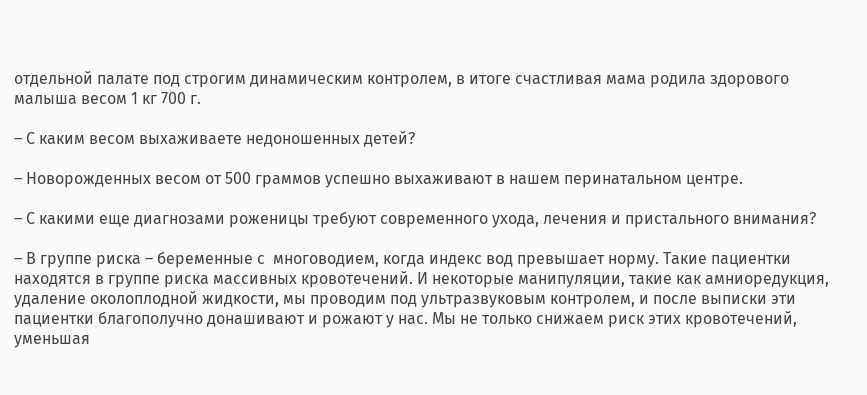отдельной палате под строгим динамическим контролем, в итоге счастливая мама родила здорового малыша весом 1 кг 700 г.

– С каким весом выхаживаете недоношенных детей?

– Новорожденных весом от 500 граммов успешно выхаживают в нашем перинатальном центре.

– С какими еще диагнозами роженицы требуют современного ухода, лечения и пристального внимания?

– В группе риска – беременные с  многоводием, когда индекс вод превышает норму. Такие пациентки находятся в группе риска массивных кровотечений. И некоторые манипуляции, такие как амниоредукция, удаление околоплодной жидкости, мы проводим под ультразвуковым контролем, и после выписки эти пациентки благополучно донашивают и рожают у нас. Мы не только снижаем риск этих кровотечений, уменьшая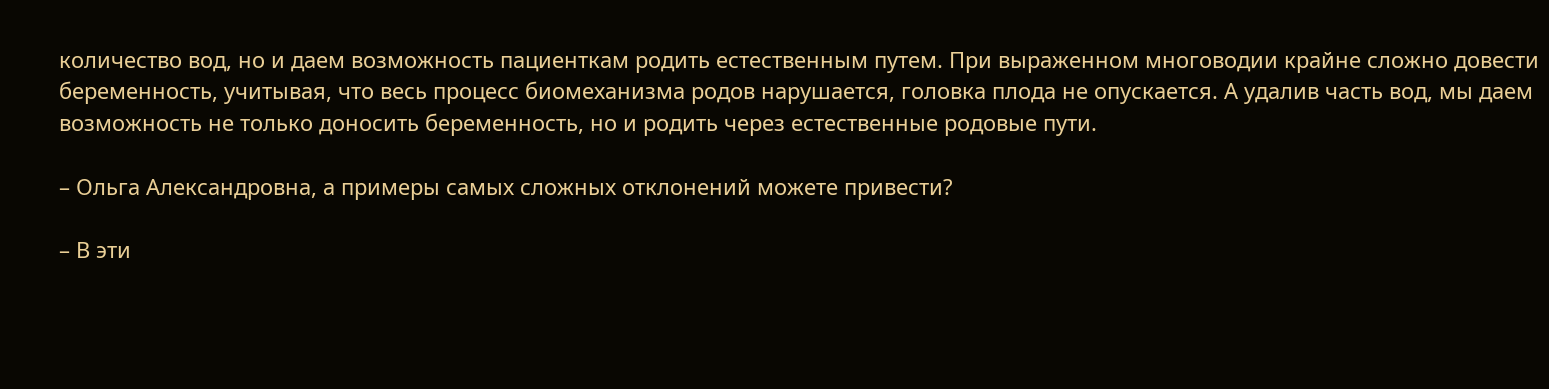количество вод, но и даем возможность пациенткам родить естественным путем. При выраженном многоводии крайне сложно довести беременность, учитывая, что весь процесс биомеханизма родов нарушается, головка плода не опускается. А удалив часть вод, мы даем возможность не только доносить беременность, но и родить через естественные родовые пути.

– Ольга Александровна, а примеры самых сложных отклонений можете привести?

– В эти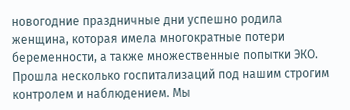новогодние праздничные дни успешно родила женщина, которая имела многократные потери беременности, а также множественные попытки ЭКО. Прошла несколько госпитализаций под нашим строгим контролем и наблюдением. Мы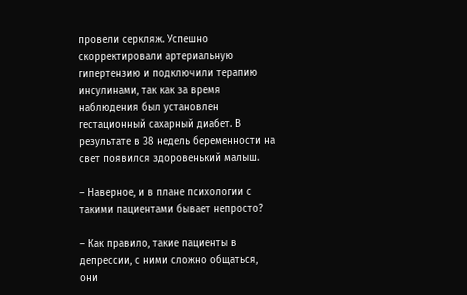провели серкляж. Успешно скорректировали артериальную гипертензию и подключили терапию инсулинами, так как за время наблюдения был установлен гестационный сахарный диабет. В результате в 38 недель беременности на свет появился здоровенький малыш.

– Наверное, и в плане психологии с такими пациентами бывает непросто?

– Как правило, такие пациенты в депрессии, с ними сложно общаться, они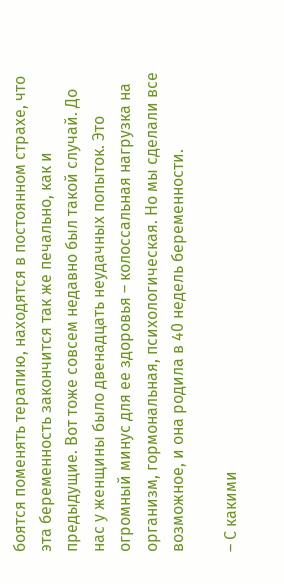боятся поменять терапию, находятся в постоянном страхе, что эта беременность закончится так же печально, как и предыдущие. Вот тоже совсем недавно был такой случай. До нас у женщины было двенадцать неудачных попыток. Это огромный минус для ее здоровья – колоссальная нагрузка на организм, гормональная, психологическая. Но мы сделали все возможное, и она родила в 40 недель беременности.

– С какими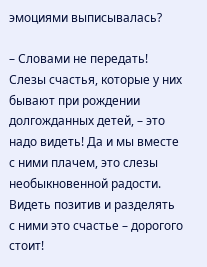эмоциями выписывалась?

– Словами не передать! Слезы счастья, которые у них бывают при рождении  долгожданных детей, – это надо видеть! Да и мы вместе с ними плачем, это слезы необыкновенной радости. Видеть позитив и разделять с ними это счастье – дорогого стоит!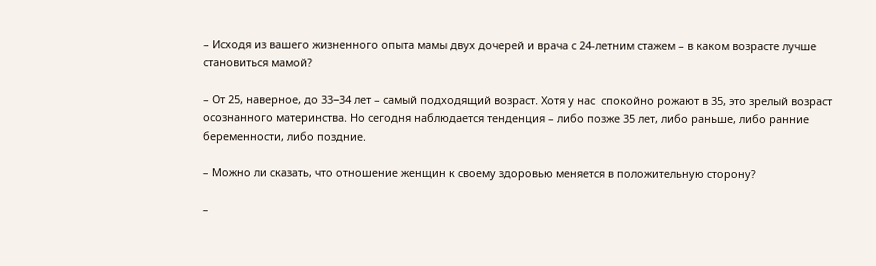– Исходя из вашего жизненного опыта мамы двух дочерей и врача с 24-летним стажем – в каком возрасте лучше становиться мамой?

– От 25, наверное, до 33−34 лет – самый подходящий возраст. Хотя у нас  спокойно рожают в 35, это зрелый возраст осознанного материнства. Но сегодня наблюдается тенденция – либо позже 35 лет, либо раньше, либо ранние беременности, либо поздние.

– Можно ли сказать, что отношение женщин к своему здоровью меняется в положительную сторону?

–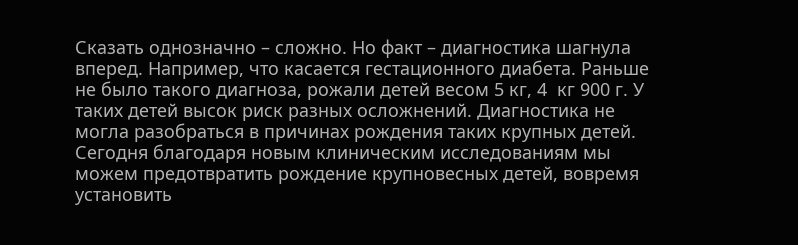Сказать однозначно – сложно. Но факт – диагностика шагнула вперед. Например, что касается гестационного диабета. Раньше не было такого диагноза, рожали детей весом 5 кг, 4  кг 900 г. У таких детей высок риск разных осложнений. Диагностика не могла разобраться в причинах рождения таких крупных детей. Сегодня благодаря новым клиническим исследованиям мы можем предотвратить рождение крупновесных детей, вовремя установить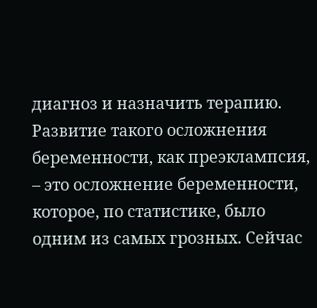диагноз и назначить терапию. Развитие такого осложнения беременности, как преэклампсия, – это осложнение беременности, которое, по статистике, было одним из самых грозных. Сейчас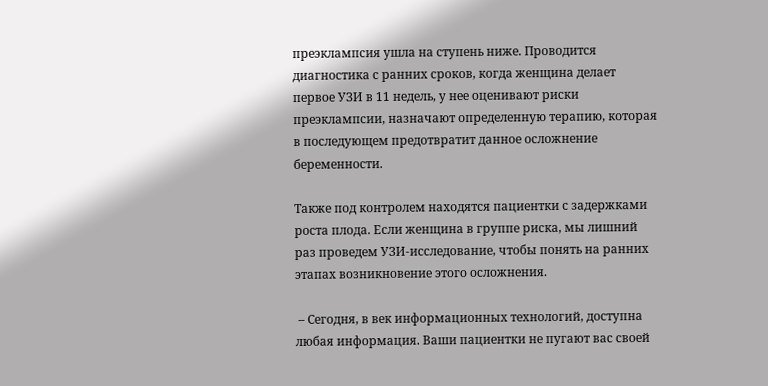преэклампсия ушла на ступень ниже. Проводится диагностика с ранних сроков, когда женщина делает первое УЗИ в 11 недель, у нее оценивают риски преэклампсии, назначают определенную терапию, которая в последующем предотвратит данное осложнение беременности.

Также под контролем находятся пациентки с задержками роста плода. Если женщина в группе риска, мы лишний раз проведем УЗИ-исследование, чтобы понять на ранних этапах возникновение этого осложнения.

 – Сегодня, в век информационных технологий, доступна любая информация. Ваши пациентки не пугают вас своей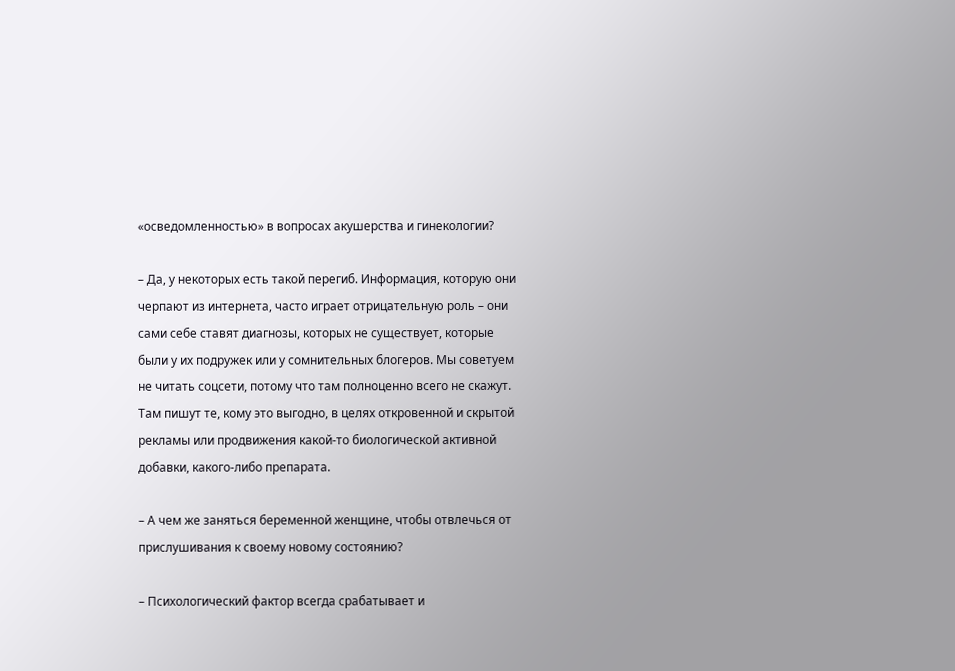«осведомленностью» в вопросах акушерства и гинекологии?

– Да, у некоторых есть такой перегиб. Информация, которую они черпают из интернета, часто играет отрицательную роль – они сами себе ставят диагнозы, которых не существует, которые были у их подружек или у сомнительных блогеров. Мы советуем не читать соцсети, потому что там полноценно всего не скажут. Там пишут те, кому это выгодно, в целях откровенной и скрытой рекламы или продвижения какой-то биологической активной добавки, какого-либо препарата.

– А чем же заняться беременной женщине, чтобы отвлечься от прислушивания к своему новому состоянию?

– Психологический фактор всегда срабатывает и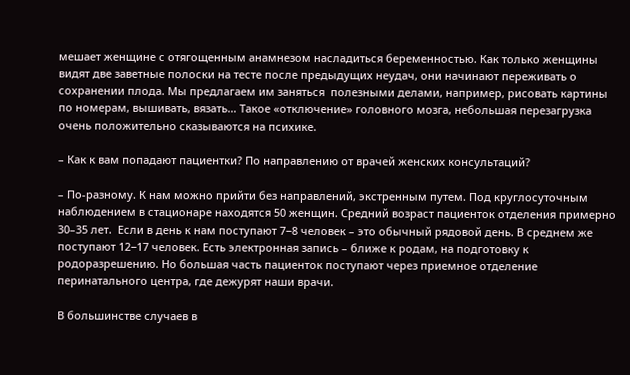мешает женщине с отягощенным анамнезом насладиться беременностью. Как только женщины видят две заветные полоски на тесте после предыдущих неудач, они начинают переживать о сохранении плода. Мы предлагаем им заняться  полезными делами, например, рисовать картины по номерам, вышивать, вязать… Такое «отключение» головного мозга, небольшая перезагрузка очень положительно сказываются на психике.

– Как к вам попадают пациентки? По направлению от врачей женских консультаций?

– По-разному. К нам можно прийти без направлений, экстренным путем. Под круглосуточным наблюдением в стационаре находятся 50 женщин. Средний возраст пациенток отделения примерно 30–35 лет.  Если в день к нам поступают 7−8 человек – это обычный рядовой день. В среднем же поступают 12−17 человек. Есть электронная запись – ближе к родам, на подготовку к родоразрешению. Но большая часть пациенток поступают через приемное отделение перинатального центра, где дежурят наши врачи.

В большинстве случаев в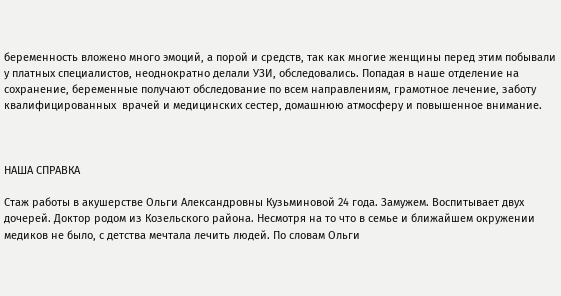беременность вложено много эмоций, а порой и средств, так как многие женщины перед этим побывали у платных специалистов, неоднократно делали УЗИ, обследовались. Попадая в наше отделение на сохранение, беременные получают обследование по всем направлениям, грамотное лечение, заботу квалифицированных  врачей и медицинских сестер, домашнюю атмосферу и повышенное внимание.



НАША СПРАВКА

Стаж работы в акушерстве Ольги Александровны Кузьминовой 24 года. Замужем. Воспитывает двух дочерей. Доктор родом из Козельского района. Несмотря на то что в семье и ближайшем окружении медиков не было, с детства мечтала лечить людей. По словам Ольги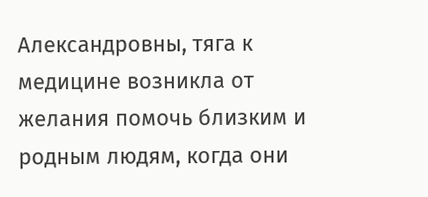Александровны, тяга к медицине возникла от желания помочь близким и родным людям, когда они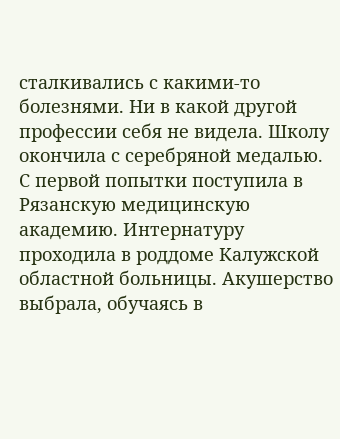сталкивались с какими-то болезнями. Ни в какой другой профессии себя не видела. Школу окончила с серебряной медалью. С первой попытки поступила в  Рязанскую медицинскую академию. Интернатуру проходила в роддоме Калужской областной больницы. Акушерство выбрала, обучаясь в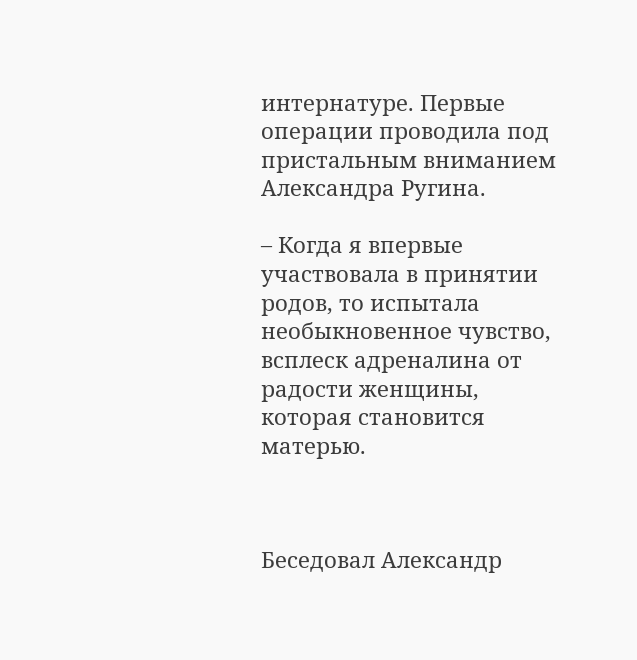интернатуре. Первые операции проводила под пристальным вниманием Александра Ругина.

– Когда я впервые участвовала в принятии родов, то испытала необыкновенное чувство, всплеск адреналина от радости женщины, которая становится матерью.



Беседовал Александр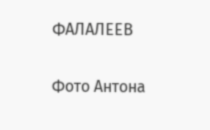ФАЛАЛЕЕВ

Фото Антона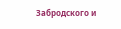Забродского и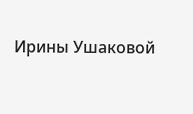Ирины Ушаковой